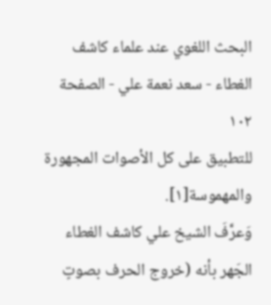البحث اللغوي عند علماء كاشف الغطاء - سعد نعمة علي - الصفحة ١٠٢
للتطبيق على كل الأصوات المجهورة والمهموسة[١].
وَعرَّفَ الشيخ علي كاشف الغطاء الجَهر بأنه (خروج الحرف بصوتٍ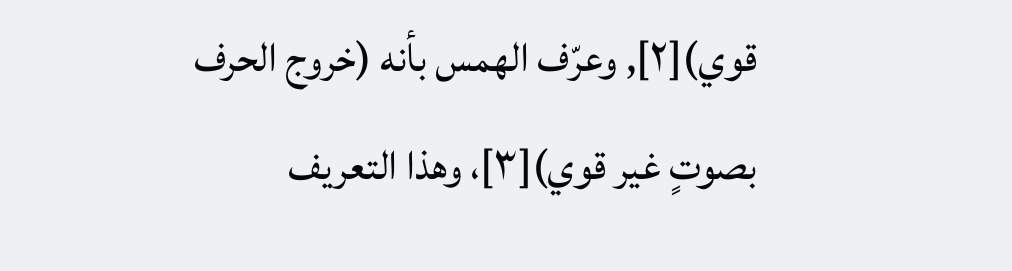قوي)[٢], وعرّف الهمس بأنه (خروج الحرف بصوتٍ غير قوي)[٣]، وهذا التعريف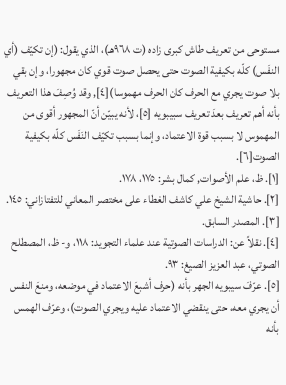مستوحى من تعريف طاش كبرى زاده (ت ٩٦٨هـ)، الذي يقول: (إن تكيّف (أي النفَس) كلّه بكيفية الصوت حتى يحصل صوت قوي كان مجهورا، وإن بقي بلا صوت يجري مع الحرف كان الحرف مهموسا)[٤], وقد وُصِفَ هذا التعريف بأنه أهم تعريف بعدَ تعريف سبيبويه [٥]، لأنه يبيّن أنّ المجهور أقوى من المهموس لا بسبب قوة الاعتماد، وإنما بسبب تكيّف النَفَس كلّه بكيفية الصوت[٦].
[١]. ظ، علم الأصوات, كمال بشر: ١٧٥، ١٧٨.
[٢]. حاشية الشيخ علي كاشف الغطاء على مختصر المعاني للتفتازاني: ١٤٥.
[٣]. المصدر السابق.
[٤]. نقلاً عن: الدراسات الصوتية عند علماء التجويد: ١١٨، و- ظ، المصطلح الصوتي، عبد العزيز الصيغ: ٩٣.
[٥]. عرّفَ سيبويه الجهر بأنه (حرف أشبعَ الاعتماد في موضعه، ومنعَ النفس أن يجري معه، حتى ينقضي الاعتماد عليه ويجري الصوت)، وعرّف الهمس بأنه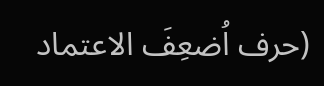(حرف اُضعِفَ الاعتماد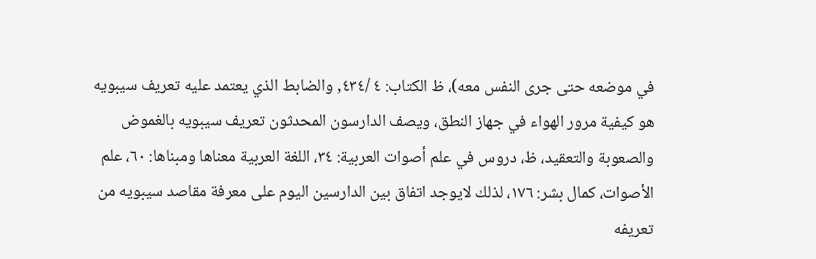في موضعه حتى جرى النفس معه)، ظ الكتاب: ٤ /٤٣٤, والضابط الذي يعتمد عليه تعريف سيبويه هو كيفية مرور الهواء في جهاز النطق، ويصف الدارسون المحدثون تعريف سيبويه بالغموض والصعوبة والتعقيد، ظ، دروس في علم أصوات العربية: ٣٤، اللغة العربية معناها ومبناها: ٦٠، علم الأصوات، كمال بشر: ١٧٦، لذلك لايوجد اتفاق بين الدارسين اليوم على معرفة مقاصد سيبويه من تعريفه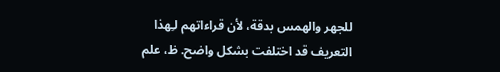للجهر والهمس بدقة، لأن قراءاتهم لـِهذا التعريف قد اختلفت بشكل واضح. ظ، علم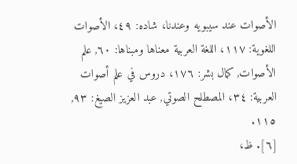الأصوات عند سيبويه وعندنا، شاده: ٤٩، الأصوات اللغوية: ١١٧، اللغة العربية معناها ومبناها: ٦٠, علم الأصوات, كمال بشر: ١٧٦، دروس في علم أصوات العربية: ٣٤، المصطلح الصوتي, عبد العزيز الصيغ: ٩٣, ١١٥.
[٦]. ظ،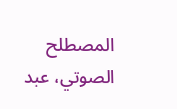المصطلح الصوتي، عبد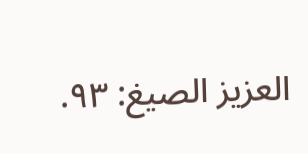العزيز الصيغ: ٩٣.